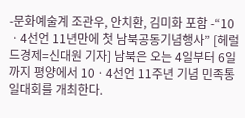-문화예술계 조관우, 안치환, 김미화 포함 -“10ㆍ4선언 11년만에 첫 남북공동기념행사” [헤럴드경제=신대원 기자] 남북은 오는 4일부터 6일까지 평양에서 10ㆍ4선언 11주년 기념 민족통일대회를 개최한다.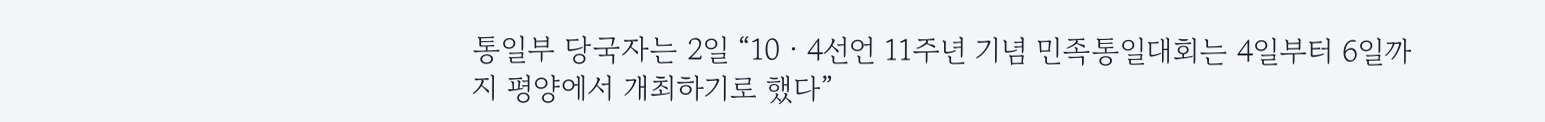통일부 당국자는 2일 “10ㆍ4선언 11주년 기념 민족통일대회는 4일부터 6일까지 평양에서 개최하기로 했다”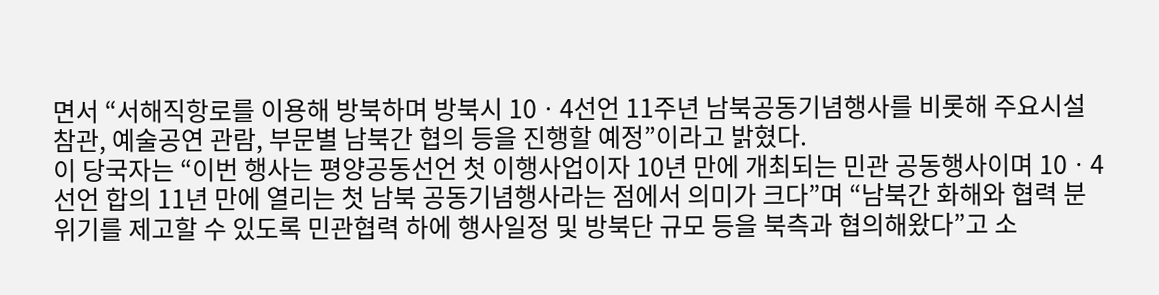면서 “서해직항로를 이용해 방북하며 방북시 10ㆍ4선언 11주년 남북공동기념행사를 비롯해 주요시설 참관, 예술공연 관람, 부문별 남북간 협의 등을 진행할 예정”이라고 밝혔다.
이 당국자는 “이번 행사는 평양공동선언 첫 이행사업이자 10년 만에 개최되는 민관 공동행사이며 10ㆍ4선언 합의 11년 만에 열리는 첫 남북 공동기념행사라는 점에서 의미가 크다”며 “남북간 화해와 협력 분위기를 제고할 수 있도록 민관협력 하에 행사일정 및 방북단 규모 등을 북측과 협의해왔다”고 소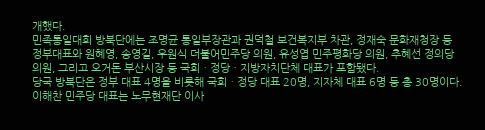개했다.
민족통일대회 방북단에는 조명균 통일부장관과 권덕철 보건복지부 차관, 정재숙 문화재청장 등 정부대표와 원혜영, 송영길, 우원식 더불어민주당 의원, 유성엽 민주평화당 의원, 추혜선 정의당 의원, 그리고 오거돈 부산시장 등 국회ㆍ정당ㆍ지방자치단체 대표가 포함됐다.
당국 방북단은 정부 대표 4명을 비롯해 국회ㆍ정당 대표 20명, 지자체 대표 6명 등 총 30명이다.
이해찬 민주당 대표는 노무현재단 이사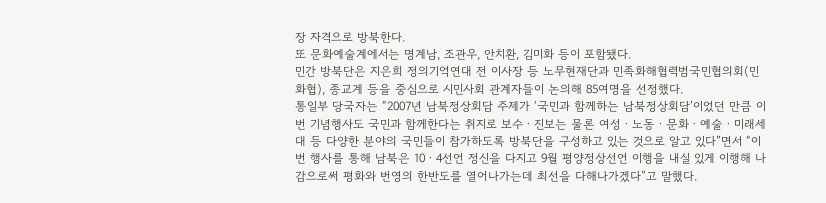장 자격으로 방북한다.
또 문화예술계에서는 명계남, 조관우, 안치환, 김미화 등이 포함됐다.
민간 방북단은 지은희 정의기억연대 전 이사장 등 노무현재단과 민족화해협력범국민협의회(민화협), 종교계 등을 중심으로 시민사회 관계자들이 논의해 85여명을 선정했다.
통일부 당국자는 “2007년 남북정상회담 주제가 ‘국민과 함께하는 남북정상회담’이었던 만큼 이번 기념행사도 국민과 함께한다는 취지로 보수ㆍ진보는 물론 여성ㆍ노동ㆍ문화ㆍ예술ㆍ미래세대 등 다양한 분야의 국민들이 참가하도록 방북단을 구성하고 있는 것으로 알고 있다”면서 “이번 행사를 통해 남북은 10ㆍ4선언 정신을 다지고 9월 평양정상선언 이행을 내실 있게 이행해 나감으로써 평화와 번영의 한반도를 열어나가는데 최선을 다해나가겠다”고 말했다.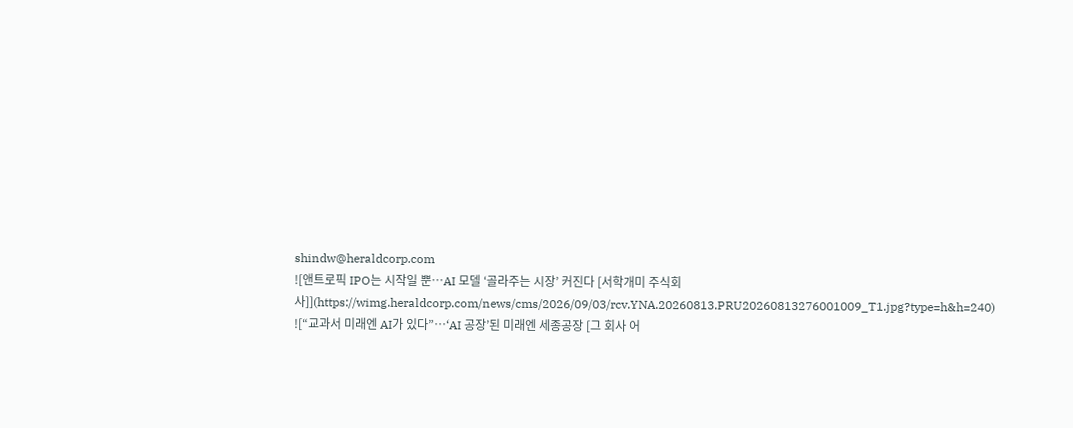shindw@heraldcorp.com
![앤트로픽 IPO는 시작일 뿐…AI 모델 ‘골라주는 시장’ 커진다 [서학개미 주식회사]](https://wimg.heraldcorp.com/news/cms/2026/09/03/rcv.YNA.20260813.PRU20260813276001009_T1.jpg?type=h&h=240)
![“교과서 미래엔 AI가 있다”…‘AI 공장’된 미래엔 세종공장 [그 회사 어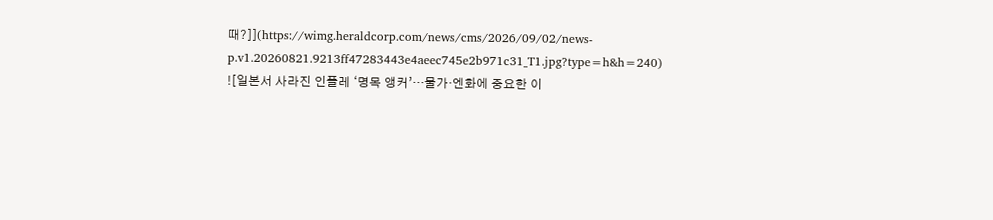때?]](https://wimg.heraldcorp.com/news/cms/2026/09/02/news-p.v1.20260821.9213ff47283443e4aeec745e2b971c31_T1.jpg?type=h&h=240)
![일본서 사라진 인플레 ‘명목 앵커’…물가·엔화에 중요한 이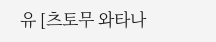유 [츠토무 와타나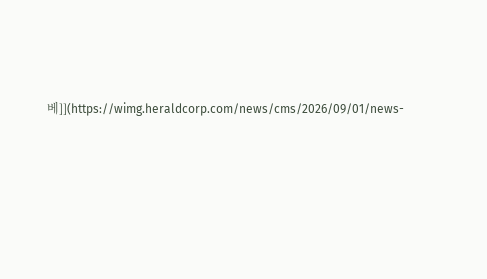베]](https://wimg.heraldcorp.com/news/cms/2026/09/01/news-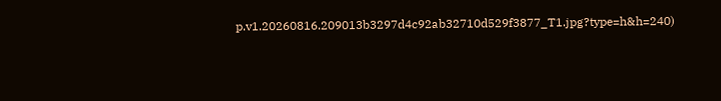p.v1.20260816.209013b3297d4c92ab32710d529f3877_T1.jpg?type=h&h=240)